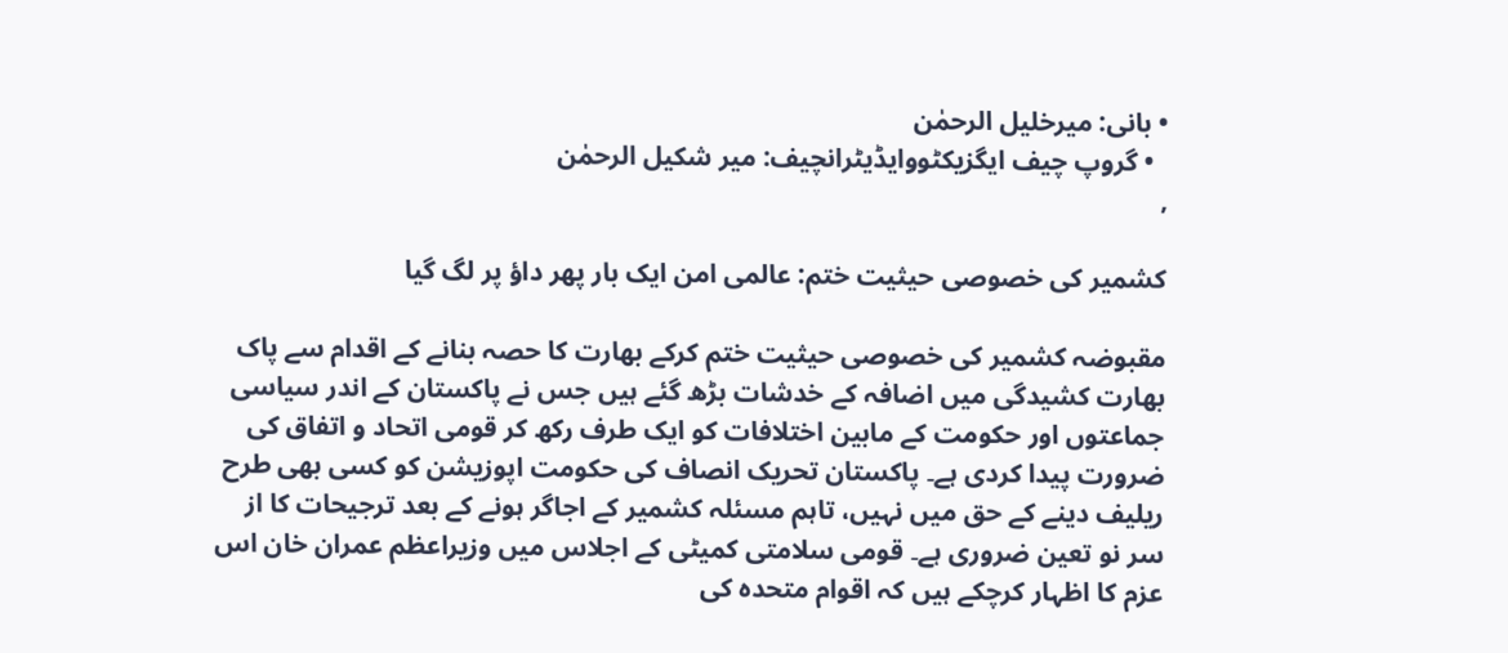• بانی: میرخلیل الرحمٰن
  • گروپ چیف ایگزیکٹووایڈیٹرانچیف: میر شکیل الرحمٰن
,

کشمیر کی خصوصی حیثیت ختم: عالمی امن ایک بار پھر داؤ پر لگ گیا

مقبوضہ کشمیر کی خصوصی حیثیت ختم کرکے بھارت کا حصہ بنانے کے اقدام سے پاک بھارت کشیدگی میں اضافہ کے خدشات بڑھ گئے ہیں جس نے پاکستان کے اندر سیاسی جماعتوں اور حکومت کے مابین اختلافات کو ایک طرف رکھ کر قومی اتحاد و اتفاق کی ضرورت پیدا کردی ہے۔ پاکستان تحریک انصاف کی حکومت اپوزیشن کو کسی بھی طرح ریلیف دینے کے حق میں نہیں، تاہم مسئلہ کشمیر کے اجاگر ہونے کے بعد ترجیحات کا از سر نو تعین ضروری ہے۔ قومی سلامتی کمیٹی کے اجلاس میں وزیراعظم عمران خان اس عزم کا اظہار کرچکے ہیں کہ اقوام متحدہ کی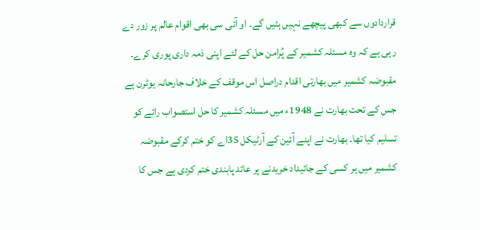قراردادوں سے کبھی پیچھے نہیں ہٹیں گے۔ او آئی سی بھی اقوام عالم پر زور دے رہی ہے کہ وہ مسئلہ کشمیر کے پُرامن حل کے لئے اپنی ذمہ داری پوری کرے۔ مقبوضہ کشمیر میں بھارتی اقدام دراصل اس موقف کے خلاف جارحانہ یوٹرن ہے جس کے تحت بھارت نے 1948ء میں مسئلہ کشمیر کا حل استصواب رائے کو تسلیم کیا تھا۔ بھارت نے اپنے آئین کے آرٹیکل 35اے کو ختم کرکے مقبوضہ کشمیر میں ہر کسی کے جائیداد خریدنے پر عائد پابندی ختم کردی ہے جس کا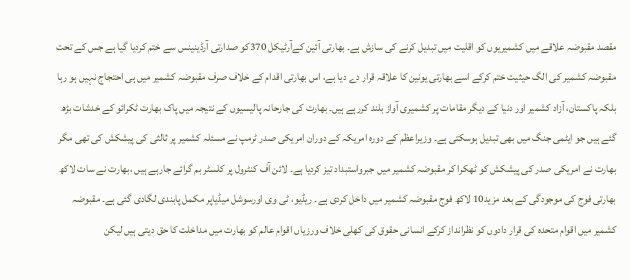مقصد مقبوضہ علاقے میں کشمیریوں کو اقلیت میں تبدیل کرنے کی سازش ہے۔ بھارتی آئین کےآرٹیکل 370کو صدارتی آرڈینینس سے ختم کردیا گیا ہے جس کے تحت مقبوضہ کشمیر کی الگ حیثیت ختم کرکے اسے بھارتی یونین کا علاقہ قرار دے دیا ہے، اس بھارتی اقدام کے خلاف صرف مقبوضہ کشمیر میں ہی احتجاج نہیں ہو رہا بلکہ پاکستان، آزاد کشمیر اور دنیا کے دیگر مقامات پر کشمیری آواز بلند کررہے ہیں۔ بھارت کی جارحانہ پالیسیوں کے نتیجہ میں پاک بھارت ٹکرائو کے خدشات بڑھ گئے ہیں جو ایٹمی جنگ میں بھی تبدیل ہوسکتی ہے۔ وزیراعظم کے دورہ امریکہ کے دوران امریکی صدر ٹرمپ نے مسئلہ کشمیر پر ثالثی کی پیشکش کی تھی مگر بھارت نے امریکی صدر کی پیشکش کو ٹھکرا کر مقبوضہ کشمیر میں جبرواستبداد تیز کردیا ہے۔ لائن آف کنٹرول پر کلسٹر بم گرائے جارہے ہیں ،بھارت نے سات لاکھ بھارتی فوج کی موجودگی کے بعد مزید10 لاکھ فوج مقبوضہ کشمیر میں داخل کردی ہے۔ ریڈیو، ٹی وی اورسوشل میڈیاپر مکمل پابندی لگادی گئی ہے۔ مقبوضہ کشمیر میں اقوام متحدہ کی قرار دادوں کو نظرانداز کرکے انسانی حقوق کی کھلی خلاف ورزیاں اقوام عالم کو بھارت میں مداخلت کا حق دیتی ہیں لیکن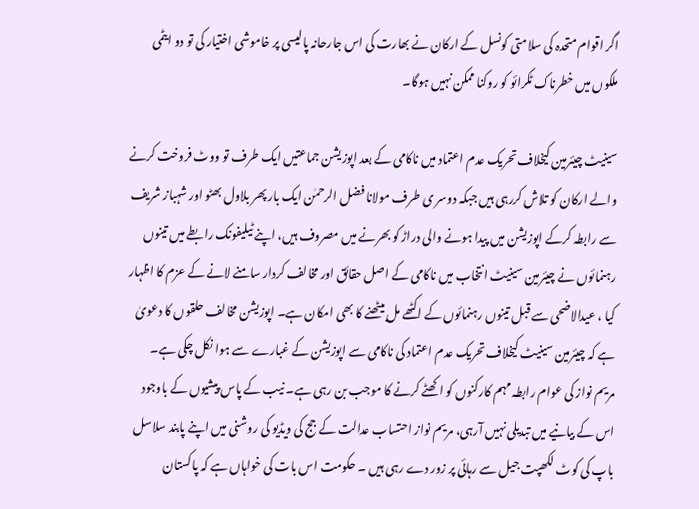اگر اقوام متحدہ کی سلامتی کونسل کے ارکان نے بھارت کی اس جارحانہ پالیسی پر خاموشی اختیار کی تو دو ایٹمی ملکوں میں خطرناک ٹکرائو کو روکنا ممکن نہیں ہوگا۔

سینیٹ چیئرمین کیخلاف تحریک عدم اعتماد میں ناکامی کے بعد اپوزیشن جماعتیں ایک طرف تو ووٹ فروخت کرنے والے ارکان کو تلاش کررہی ہیں جبکہ دوسر ی طرف مولانا فضل الرحمٰن ایک بار پھر بلاول بھٹو اور شہباز شریف سے رابطہ کرکے اپوزیشن میں پیدا ہونے والی دراڑ کو بھرنے میں مصروف ہیں، اپنے ٹیلیفونک رابطے میں تینوں رہنمائوں نے چیئرمین سینیٹ انتخاب میں ناکامی کے اصل حقائق اور مخالف کردار سامنے لانے کے عزم کا اظہار کیا ، عیدالاضحی سے قبل تینوں رہنمائوں کے اکٹھے مل بیٹھنے کا بھی امکان ہے۔ اپوزیشن مخالف حلقوں کا دعویٰ ہے کہ چیئرمین سینیٹ کیخلاف تحریک عدم اعتماد کی ناکامی سے اپوزیشن کے غبارے سے ہوا نکل چکی ہے۔ مریم نواز کی عوام رابطہ مہم کارکنوں کو اکھٹے کرنے کا موجب بن رہی ہے۔ نیب کے پاس پیشیوں کے باوجود اس کے بیانیے میں تبدیلی نہیں آرہی، مریم نواز احتساب عدالت کے جج کی ویڈیو کی روشنی میں اپنے پابند سلاسل باپ کی کوٹ لکھپت جیل سے رہائی پر زور دے رہی ہیں ۔ حکومت اس بات کی خواہاں ہے کہ پاکستان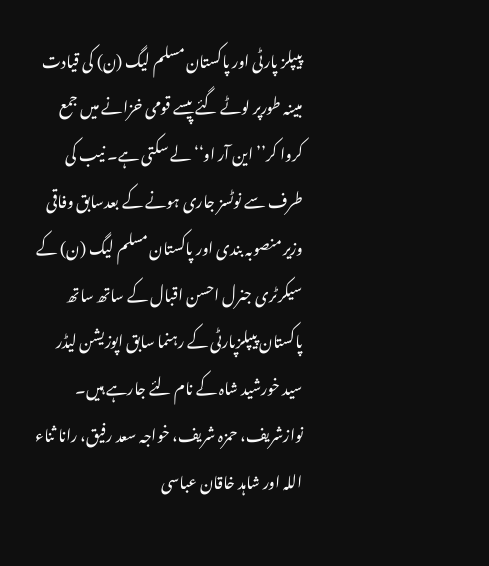پیپلز پارٹی اور پاکستان مسلم لیگ (ن) کی قیادت مبینہ طورپر لوٹے گئے پیسے قومی خزانے میں جمع کروا کر’’ این آر او‘‘ لے سکتی ہے۔ نیب کی طرف سے نوٹسز جاری ہونے کے بعدسابق وفاقی وزیر منصوبہ بندی اور پاکستان مسلم لیگ (ن) کے سیکرٹری جنرل احسن اقبال کے ساتھ ساتھ پاکستان پیپلزپارٹی کے رہنما سابق اپوزیشن لیڈر سید خورشید شاہ کے نام لئے جارہے ہیں۔ نوازشریف، حمزہ شریف، خواجہ سعد رفیق، رانا ثناء اللہ اور شاہد خاقان عباسی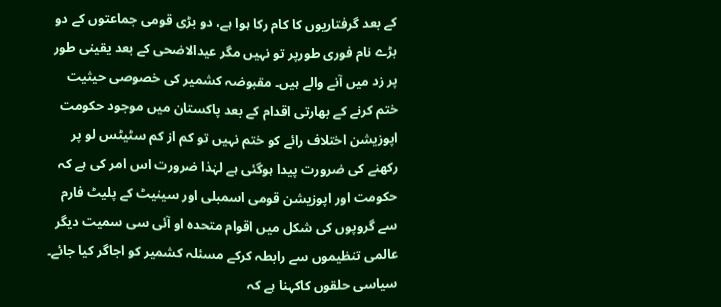کے بعد گرفتاریوں کا کام رکا ہوا ہے، دو بڑی قومی جماعتوں کے دو بڑے نام فوری طورپر تو نہیں مگر عیدالاضحی کے بعد یقینی طور پر زد میں آنے والے ہیں۔ مقبوضہ کشمیر کی خصوصی حیثیت ختم کرنے کے بھارتی اقدام کے بعد پاکستان میں موجود حکومت اپوزیشن اختلاف رائے کو ختم نہیں تو کم از کم سٹیٹس لو پر رکھنے کی ضرورت پیدا ہوگئی ہے لہٰذا ضرورت اس امر کی ہے کہ حکومت اور اپوزیشن قومی اسمبلی اور سینیٹ کے پلیٹ فارم سے گروپوں کی شکل میں اقوام متحدہ او آئی سی سمیت دیگر عالمی تنظیموں سے رابطہ کرکے مسئلہ کشمیر کو اجاگر کیا جائے۔ سیاسی حلقوں کاکہنا ہے کہ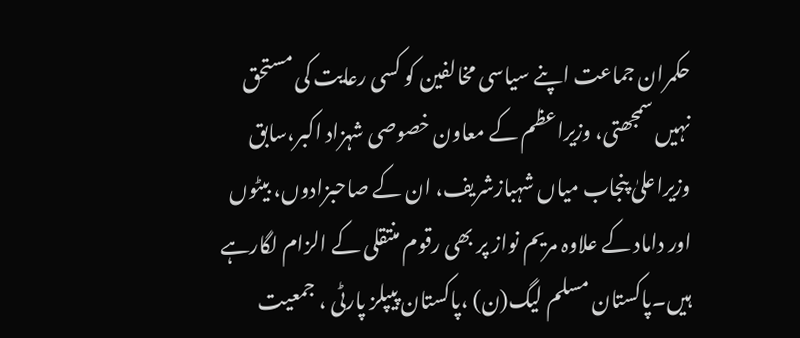حکمران جماعت اپنے سیاسی مخالفین کو کسی رعایت کی مستحق نہیں سمجھتی، وزیراعظم کے معاون خصوصی شہزاد اکبر،سابق وزیراعلیٰ پنجاب میاں شہبازشریف، ان کے صاحبزادوں، بیٹوں اور داماد کے علاوہ مریم نواز پر بھی رقوم منتقلی کے الزام لگارہے ہیں۔پاکستان مسلم لیگ(ن) ،پاکستان پیپلز پارٹی ، جمعیت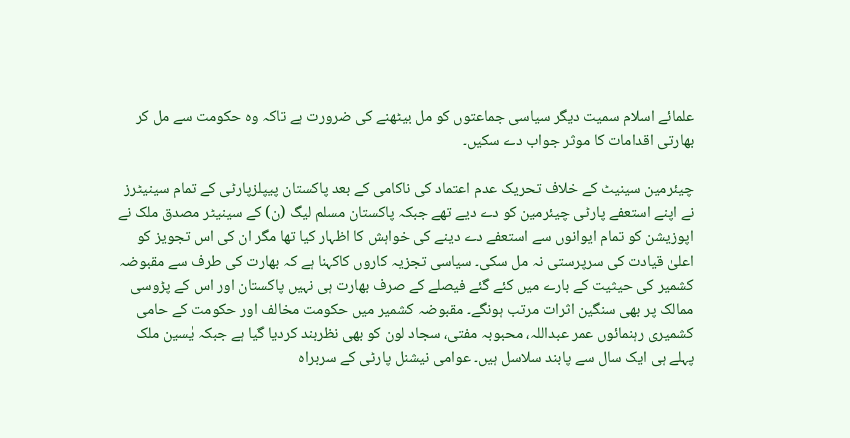علمائے اسلام سمیت دیگر سیاسی جماعتوں کو مل بیٹھنے کی ضرورت ہے تاکہ وہ حکومت سے مل کر بھارتی اقدامات کا موثر جواب دے سکیں۔

چیئرمین سینیٹ کے خلاف تحریک عدم اعتماد کی ناکامی کے بعد پاکستان پیپلزپارٹی کے تمام سینیٹرز نے اپنے استعفے پارٹی چیئرمین کو دے دیے تھے جبکہ پاکستان مسلم لیگ (ن) کے سینیٹر مصدق ملک نے اپوزیشن کو تمام ایوانوں سے استعفے دے دینے کی خواہش کا اظہار کیا تھا مگر ان کی اس تجویز کو اعلیٰ قیادت کی سرپرستی نہ مل سکی۔ سیاسی تجزیہ کاروں کاکہنا ہے کہ بھارت کی طرف سے مقبوضہ کشمیر کی حیثیت کے بارے میں کئے گئے فیصلے کے صرف بھارت ہی نہیں پاکستان اور اس کے پڑوسی ممالک پر بھی سنگین اثرات مرتب ہونگے۔ مقبوضہ کشمیر میں حکومت مخالف اور حکومت کے حامی کشمیری رہنمائوں عمر عبداللہ، محبوبہ مفتی، سجاد لون کو بھی نظربند کردیا گیا ہے جبکہ یٰسین ملک پہلے ہی ایک سال سے پابند سلاسل ہیں۔ عوامی نیشنل پارٹی کے سربراہ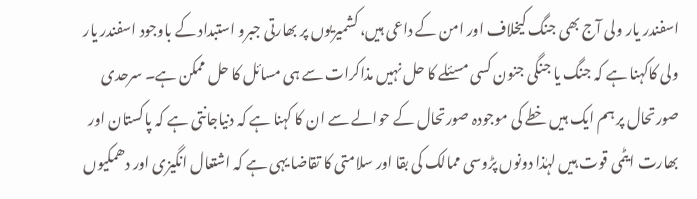اسفندر یار ولی آج بھی جنگ کیخلاف اور امن کے داعی ہیں، کشمیریوں پر بھارتی جبرو استبداد کے باوجود اسفندر یار ولی کاکہنا ہے کہ جنگ یا جنگی جنون کسی مسئلے کا حل نہیں مذاکرات سے ہی مسائل کا حل ممکن ہے۔ سرحدی صورتحال پر ہم ایک ہیں خطے کی موجودہ صورتحال کے حوالے سے ان کا کہنا ہے کہ دنیاجانتی ہے کہ پاکستان اور بھارت ایٹمی قوت ہیں لہٰذا دونوں پڑوسی ممالک کی بقا اور سلامتی کا تقاضا یہی ہے کہ اشتعال انگیزی اور دھمکیوں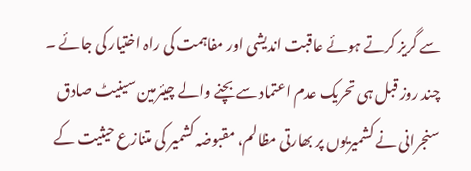سے گریز کرتے ہوئے عاقبت اندیشی اور مفاہمت کی راہ اختیار کی جائے ۔ چند روز قبل ہی تحریک عدم اعتماد سے بچنے والے چیئرمین سینیٹ صادق سنجرانی نے کشمیریوں پر بھارتی مظالم، مقبوضہ کشمیر کی متنازع حیثیت کے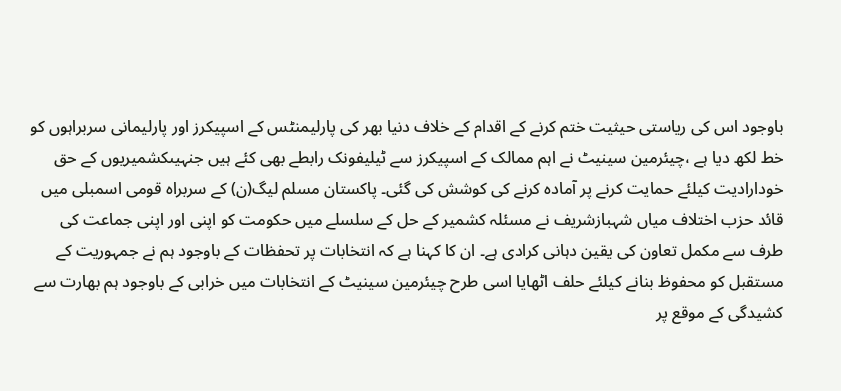باوجود اس کی ریاستی حیثیت ختم کرنے کے اقدام کے خلاف دنیا بھر کی پارلیمنٹس کے اسپیکرز اور پارلیمانی سربراہوں کو خط لکھ دیا ہے ،چیئرمین سینیٹ نے اہم ممالک کے اسپیکرز سے ٹیلیفونک رابطے بھی کئے ہیں جنہیںکشمیریوں کے حق خودارادیت کیلئے حمایت کرنے پر آمادہ کرنے کی کوشش کی گئی۔ پاکستان مسلم لیگ(ن) کے سربراہ قومی اسمبلی میں قائد حزب اختلاف میاں شہبازشریف نے مسئلہ کشمیر کے حل کے سلسلے میں حکومت کو اپنی اور اپنی جماعت کی طرف سے مکمل تعاون کی یقین دہانی کرادی ہے۔ ان کا کہنا ہے کہ انتخابات پر تحفظات کے باوجود ہم نے جمہوریت کے مستقبل کو محفوظ بنانے کیلئے حلف اٹھایا اسی طرح چیئرمین سینیٹ کے انتخابات میں خرابی کے باوجود ہم بھارت سے کشیدگی کے موقع پر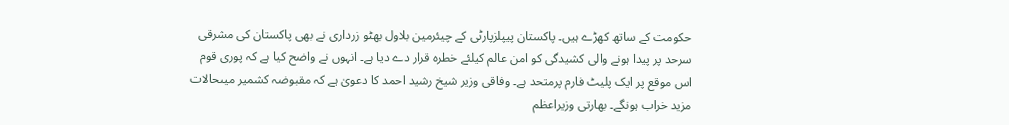حکومت کے ساتھ کھڑے ہیں۔ پاکستان پیپلزپارٹی کے چیئرمین بلاول بھٹو زرداری نے بھی پاکستان کی مشرقی سرحد پر پیدا ہونے والی کشیدگی کو امن عالم کیلئے خطرہ قرار دے دیا ہے۔ انہوں نے واضح کیا ہے کہ پوری قوم اس موقع پر ایک پلیٹ فارم پرمتحد ہے۔ وفاقی وزیر شیخ رشید احمد کا دعویٰ ہے کہ مقبوضہ کشمیر میںحالات مزید خراب ہونگے۔ بھارتی وزیراعظم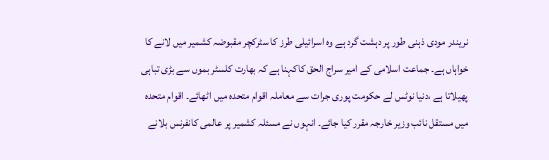نریندر مودی ذہنی طور پر دہشت گرد ہے وہ اسرائیلی طرز کا سٹرکچر مقبوضہ کشمیر میں لانے کا خواہاں ہے۔ جماعت اسلامی کے امیر سراج الحق کاکہنا ہے کہ بھارت کلسٹر بموں سے بڑی تباہی پھیلاتا ہے ،دنیا نوٹس لے حکومت پوری جرات سے معاملہ اقوام متحدہ میں اٹھائے۔ اقوام متحدہ میں مستقل نائب وزیر خارجہ مقرر کیا جائے۔ انہوں نے مسئلہ کشمیر پر عالمی کانفرنس بلانے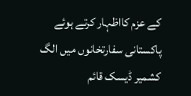کے عزم کااظہار کرتے ہوئے پاکستانی سفارتخانوں میں الگ کشمیر ڈیسک قائم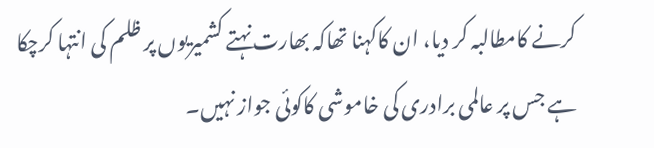کرنے کامطالبہ کر دیا، ان کاکہنا تھاکہ بھارت نہتے کشمیریوں پر ظلم کی انتہا کرچکا ہے جس پر عالمی برادری کی خاموشی کاکوئی جواز نہیں۔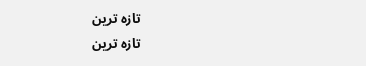تازہ ترین
تازہ ترین